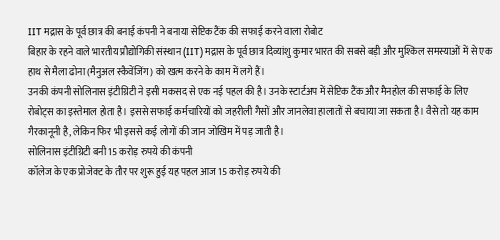IIT मद्रास के पूर्व छात्र की बनाई कंपनी ने बनाया सेप्टिक टैंक की सफाई करने वाला रोबोट
बिहार के रहने वाले भारतीय प्रौद्योगिकी संस्थान (IIT) मद्रास के पूर्व छात्र दिव्यांशु कुमार भारत की सबसे बड़ी और मुश्किल समस्याओं में से एक हाथ से मैला ढोना (मैनुअल स्कैवेंजिंग) को खत्म करने के काम में लगे हैं।
उनकी कंपनी सोलिनास इंटीग्रिटी ने इसी मकसद से एक नई पहल की है। उनके स्टार्टअप में सेप्टिक टैंक और मैनहोल की सफाई के लिए रोबोट्स का इस्तेमाल होता है। इससे सफाई कर्मचारियों को जहरीली गैसों और जानलेवा हालातों से बचाया जा सकता है। वैसे तो यह काम गैरकानूनी है, लेकिन फिर भी इससे कई लोगों की जान जोखिम में पड़ जाती है।
सोलिनास इंटीग्रिटी बनी 15 करोड़ रुपये की कंपनी
कॉलेज के एक प्रोजेक्ट के तौर पर शुरू हुई यह पहल आज 15 करोड़ रुपये की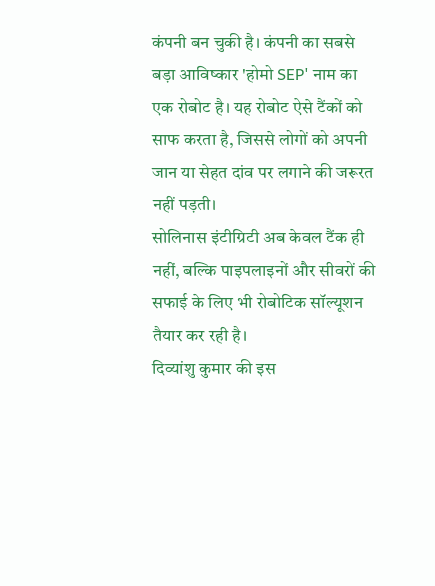कंपनी बन चुकी है। कंपनी का सबसे बड़ा आविष्कार 'होमो SEP' नाम का एक रोबोट है। यह रोबोट ऐसे टैंकों को साफ करता है, जिससे लोगों को अपनी जान या सेहत दांव पर लगाने की जरूरत नहीं पड़ती।
सोलिनास इंटीग्रिटी अब केवल टैंक ही नहीं, बल्कि पाइपलाइनों और सीवरों की सफाई के लिए भी रोबोटिक सॉल्यूशन तैयार कर रही है।
दिव्यांशु कुमार की इस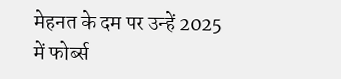मेहनत के दम पर उन्हें 2025 में फोर्ब्स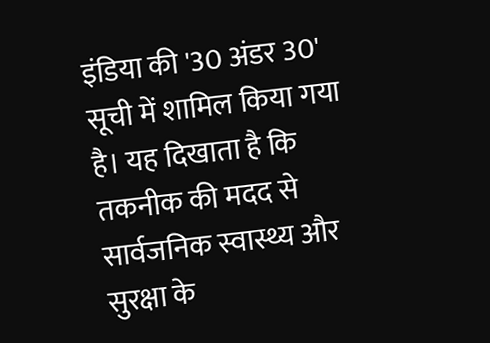इंडिया की '30 अंडर 30' सूची में शामिल किया गया है। यह दिखाता है कि तकनीक की मदद से सार्वजनिक स्वास्थ्य और सुरक्षा के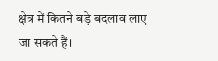क्षेत्र में कितने बड़े बदलाव लाए जा सकते हैं।